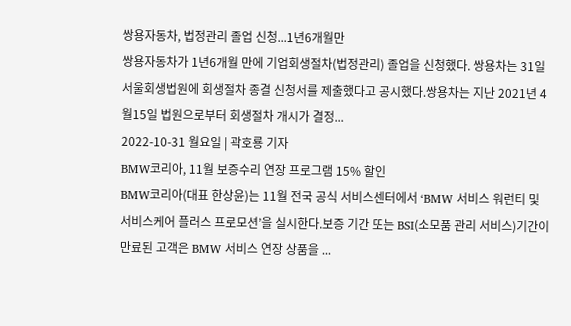쌍용자동차, 법정관리 졸업 신청...1년6개월만
쌍용자동차가 1년6개월 만에 기업회생절차(법정관리) 졸업을 신청했다. 쌍용차는 31일 서울회생법원에 회생절차 종결 신청서를 제출했다고 공시했다.쌍용차는 지난 2021년 4월15일 법원으로부터 회생절차 개시가 결정...
2022-10-31 월요일 | 곽호룡 기자
BMW코리아, 11월 보증수리 연장 프로그램 15% 할인
BMW코리아(대표 한상윤)는 11월 전국 공식 서비스센터에서 ‘BMW 서비스 워런티 및 서비스케어 플러스 프로모션’을 실시한다.보증 기간 또는 BSI(소모품 관리 서비스)기간이 만료된 고객은 BMW 서비스 연장 상품을 ...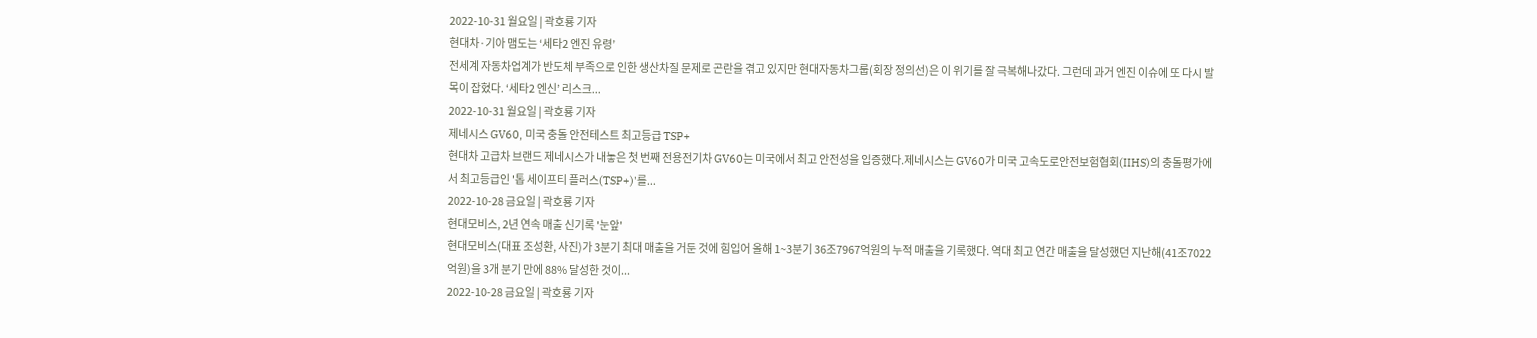2022-10-31 월요일 | 곽호룡 기자
현대차·기아 맴도는 ‘세타2 엔진 유령’
전세계 자동차업계가 반도체 부족으로 인한 생산차질 문제로 곤란을 겪고 있지만 현대자동차그룹(회장 정의선)은 이 위기를 잘 극복해나갔다. 그런데 과거 엔진 이슈에 또 다시 발목이 잡혔다. ‘세타2 엔신’ 리스크...
2022-10-31 월요일 | 곽호룡 기자
제네시스 GV60, 미국 충돌 안전테스트 최고등급 TSP+
현대차 고급차 브랜드 제네시스가 내놓은 첫 번째 전용전기차 GV60는 미국에서 최고 안전성을 입증했다.제네시스는 GV60가 미국 고속도로안전보험협회(IIHS)의 충돌평가에서 최고등급인 '톱 세이프티 플러스(TSP+)'를...
2022-10-28 금요일 | 곽호룡 기자
현대모비스, 2년 연속 매출 신기록 '눈앞'
현대모비스(대표 조성환, 사진)가 3분기 최대 매출을 거둔 것에 힘입어 올해 1~3분기 36조7967억원의 누적 매출을 기록했다. 역대 최고 연간 매출을 달성했던 지난해(41조7022억원)을 3개 분기 만에 88% 달성한 것이...
2022-10-28 금요일 | 곽호룡 기자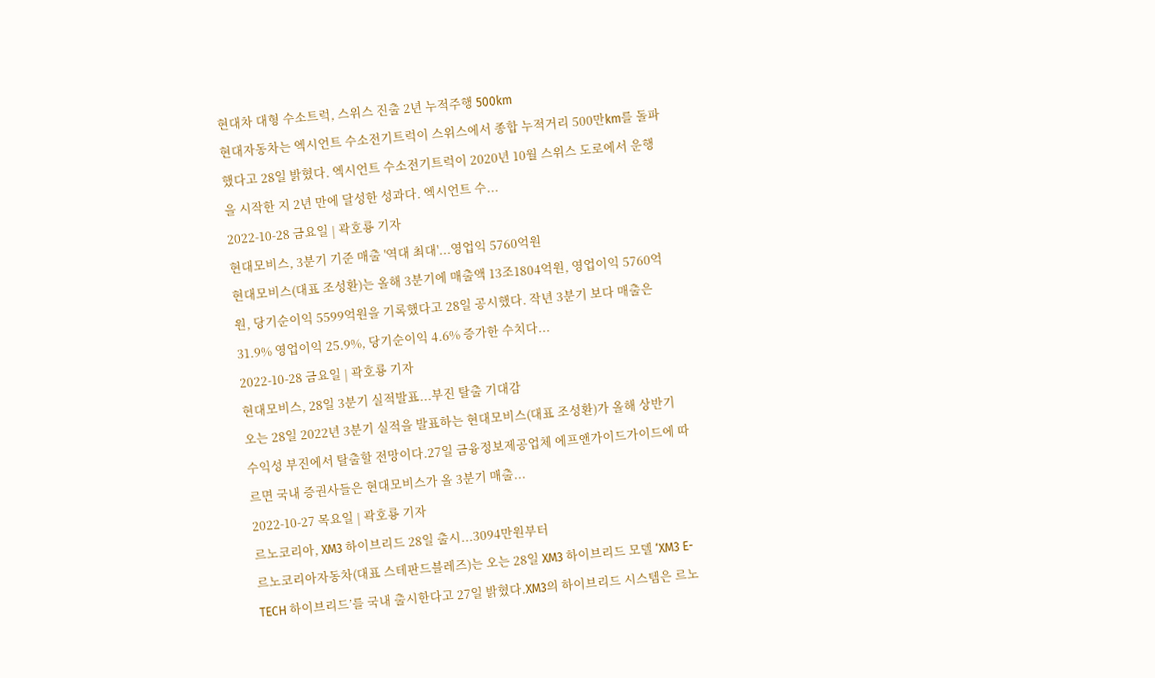현대차 대형 수소트럭, 스위스 진출 2년 누적주행 500km
현대자동차는 엑시언트 수소전기트럭이 스위스에서 종합 누적거리 500만km를 돌파했다고 28일 밝혔다. 엑시언트 수소전기트럭이 2020년 10월 스위스 도로에서 운행을 시작한 지 2년 만에 달성한 성과다. 엑시언트 수...
2022-10-28 금요일 | 곽호룡 기자
현대모비스, 3분기 기준 매출 '역대 최대'...영업익 5760억원
현대모비스(대표 조성환)는 올해 3분기에 매출액 13조1804억원, 영업이익 5760억원, 당기순이익 5599억원을 기록했다고 28일 공시했다. 작년 3분기 보다 매출은 31.9% 영업이익 25.9%, 당기순이익 4.6% 증가한 수치다...
2022-10-28 금요일 | 곽호룡 기자
현대모비스, 28일 3분기 실적발표...부진 탈출 기대감
오는 28일 2022년 3분기 실적을 발표하는 현대모비스(대표 조성환)가 올해 상반기 수익성 부진에서 탈출할 전망이다.27일 금융정보제공업체 에프앤가이드가이드에 따르면 국내 증권사들은 현대모비스가 올 3분기 매출...
2022-10-27 목요일 | 곽호룡 기자
르노코리아, XM3 하이브리드 28일 출시...3094만원부터
르노코리아자동차(대표 스테판드블레즈)는 오는 28일 XM3 하이브리드 모델 ‘XM3 E-TECH 하이브리드’를 국내 출시한다고 27일 밝혔다.XM3의 하이브리드 시스템은 르노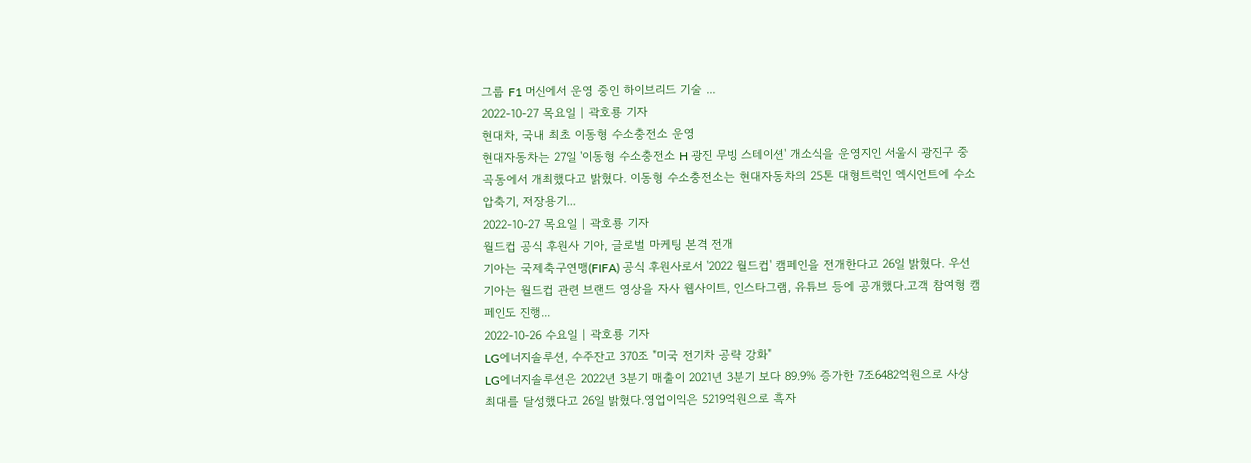그룹 F1 머신에서 운영 중인 하이브리드 기술 ...
2022-10-27 목요일 | 곽호룡 기자
현대차, 국내 최초 이동형 수소충전소 운영
현대자동차는 27일 '이동형 수소충전소 H 광진 무빙 스테이션' 개소식을 운영지인 서울시 광진구 중곡동에서 개최했다고 밝혔다. 이동형 수소충전소는 현대자동차의 25톤 대형트럭인 엑시언트에 수소압축기, 저장용기...
2022-10-27 목요일 | 곽호룡 기자
월드컵 공식 후원사 기아, 글로벌 마케팅 본격 전개
기아는 국제축구연맹(FIFA) 공식 후원사로서 '2022 월드컵' 캠페인을 전개한다고 26일 밝혔다. 우선 기아는 월드컵 관련 브랜드 영상을 자사 웹사이트, 인스타그램, 유튜브 등에 공개했다.고객 참여형 캠페인도 진행...
2022-10-26 수요일 | 곽호룡 기자
LG에너지솔루션, 수주잔고 370조 "미국 전기차 공략 강화"
LG에너지솔루션은 2022년 3분기 매출이 2021년 3분기 보다 89.9% 증가한 7조6482억원으로 사상 최대를 달성했다고 26일 밝혔다.영업이익은 5219억원으로 흑자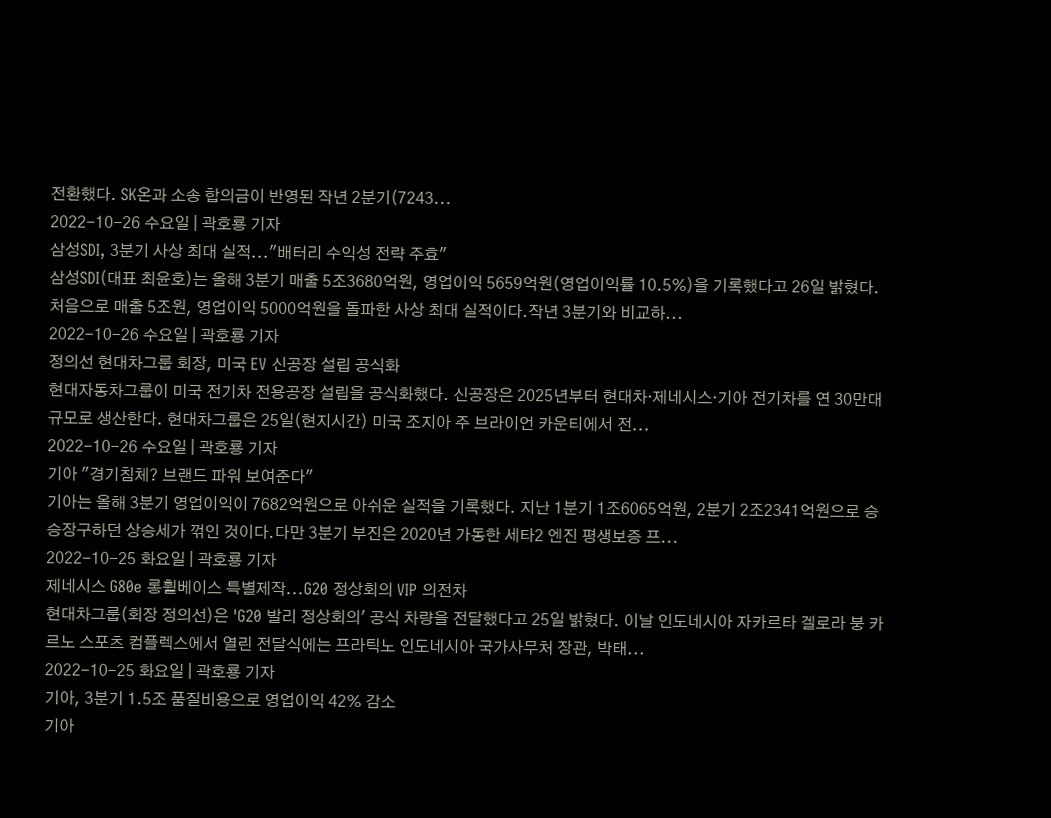전환했다. SK온과 소송 합의금이 반영된 작년 2분기(7243...
2022-10-26 수요일 | 곽호룡 기자
삼성SDI, 3분기 사상 최대 실적..."배터리 수익성 전략 주효"
삼성SDI(대표 최윤호)는 올해 3분기 매출 5조3680억원, 영업이익 5659억원(영업이익률 10.5%)을 기록했다고 26일 밝혔다. 처음으로 매출 5조원, 영업이익 5000억원을 돌파한 사상 최대 실적이다.작년 3분기와 비교하...
2022-10-26 수요일 | 곽호룡 기자
정의선 현대차그룹 회장, 미국 EV 신공장 설립 공식화
현대자동차그룹이 미국 전기차 전용공장 설립을 공식화했다. 신공장은 2025년부터 현대차·제네시스·기아 전기차를 연 30만대 규모로 생산한다. 현대차그룹은 25일(현지시간) 미국 조지아 주 브라이언 카운티에서 전...
2022-10-26 수요일 | 곽호룡 기자
기아 "경기침체? 브랜드 파워 보여준다"
기아는 올해 3분기 영업이익이 7682억원으로 아쉬운 실적을 기록했다. 지난 1분기 1조6065억원, 2분기 2조2341억원으로 승승장구하던 상승세가 꺾인 것이다.다만 3분기 부진은 2020년 가동한 세타2 엔진 평생보증 프...
2022-10-25 화요일 | 곽호룡 기자
제네시스 G80e 롱휠베이스 특별제작...G20 정상회의 VIP 의전차
현대차그룹(회장 정의선)은 'G20 발리 정상회의' 공식 차량을 전달했다고 25일 밝혔다. 이날 인도네시아 자카르타 겔로라 붕 카르노 스포츠 컴플렉스에서 열린 전달식에는 프라틱노 인도네시아 국가사무처 장관, 박태...
2022-10-25 화요일 | 곽호룡 기자
기아, 3분기 1.5조 품질비용으로 영업이익 42% 감소
기아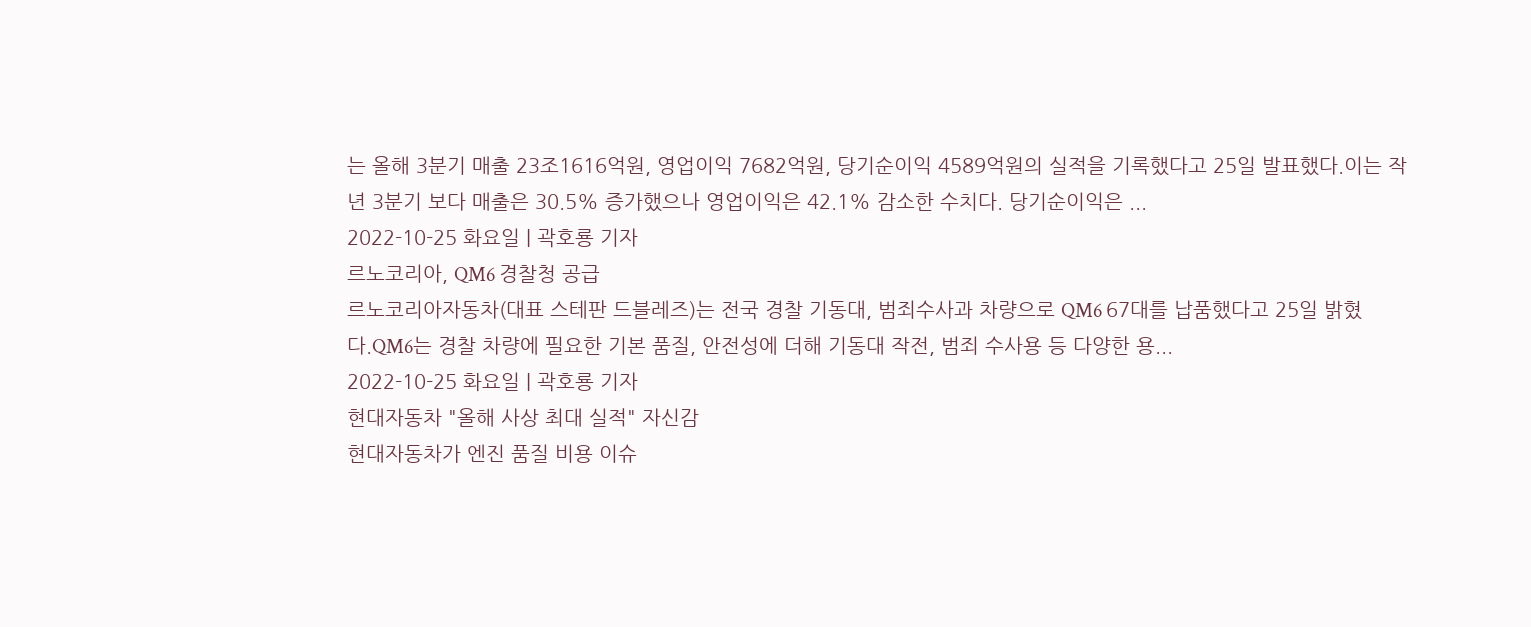는 올해 3분기 매출 23조1616억원, 영업이익 7682억원, 당기순이익 4589억원의 실적을 기록했다고 25일 발표했다.이는 작년 3분기 보다 매출은 30.5% 증가했으나 영업이익은 42.1% 감소한 수치다. 당기순이익은 ...
2022-10-25 화요일 | 곽호룡 기자
르노코리아, QM6 경찰청 공급
르노코리아자동차(대표 스테판 드블레즈)는 전국 경찰 기동대, 범죄수사과 차량으로 QM6 67대를 납품했다고 25일 밝혔다.QM6는 경찰 차량에 필요한 기본 품질, 안전성에 더해 기동대 작전, 범죄 수사용 등 다양한 용...
2022-10-25 화요일 | 곽호룡 기자
현대자동차 "올해 사상 최대 실적" 자신감
현대자동차가 엔진 품질 비용 이슈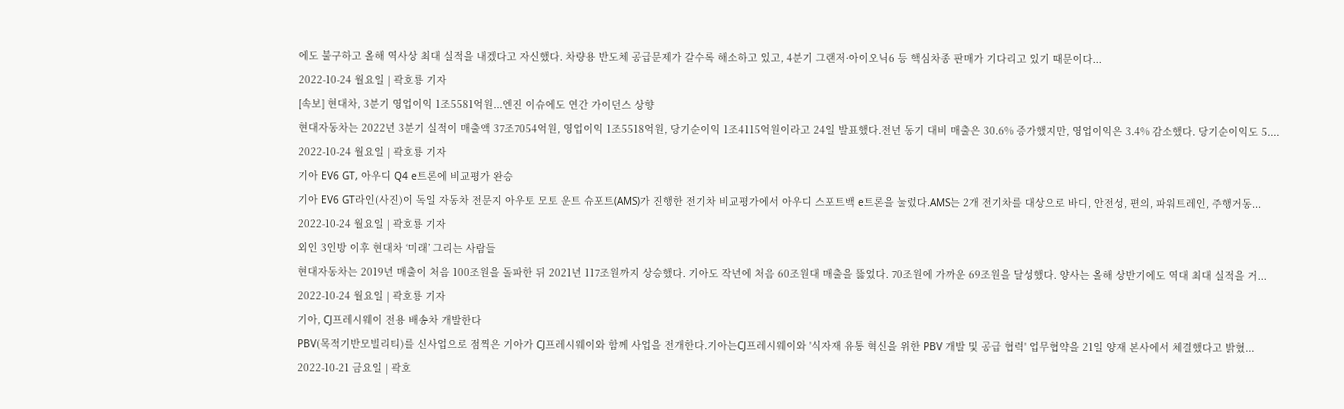에도 불구하고 올해 역사상 최대 실적을 내겠다고 자신했다. 차량용 반도체 공급문제가 갈수록 해소하고 있고, 4분기 그랜저·아이오닉6 등 핵심차종 판매가 기다리고 있기 때문이다...
2022-10-24 월요일 | 곽호룡 기자
[속보] 현대차, 3분기 영업이익 1조5581억원...엔진 이슈에도 연간 가이던스 상향
현대자동차는 2022년 3분기 실적이 매출액 37조7054억원, 영업이익 1조5518억원, 당기순이익 1조4115억원이라고 24일 발표했다.전년 동기 대비 매출은 30.6% 증가했지만, 영업이익은 3.4% 감소했다. 당기순이익도 5....
2022-10-24 월요일 | 곽호룡 기자
기아 EV6 GT, 아우디 Q4 e트론에 비교평가 완승
기아 EV6 GT라인(사진)이 독일 자동차 전문지 아우토 모토 운트 슈포트(AMS)가 진행한 전기차 비교평가에서 아우디 스포트백 e트론을 눌렀다.AMS는 2개 전기차를 대상으로 바디, 안전성, 편의, 파워트레인, 주행거동...
2022-10-24 월요일 | 곽호룡 기자
외인 3인방 이후 현대차 ‘미래’ 그리는 사람들
현대자동차는 2019년 매출이 처음 100조원을 돌파한 뒤 2021년 117조원까지 상승했다. 기아도 작년에 처음 60조원대 매출을 뚫었다. 70조원에 가까운 69조원을 달성했다. 양사는 올해 상반기에도 역대 최대 실적을 거...
2022-10-24 월요일 | 곽호룡 기자
기아, CJ프레시웨이 전용 배송차 개발한다
PBV(목적기반모빌리티)를 신사업으로 점찍은 기아가 CJ프레시웨이와 함께 사업을 전개한다.기아는CJ프레시웨이와 '식자재 유통 혁신을 위한 PBV 개발 및 공급 협력' 업무협약을 21일 양재 본사에서 체결했다고 밝혔...
2022-10-21 금요일 | 곽호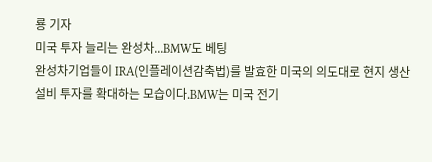룡 기자
미국 투자 늘리는 완성차...BMW도 베팅
완성차기업들이 IRA(인플레이션감축법)를 발효한 미국의 의도대로 현지 생산설비 투자를 확대하는 모습이다.BMW는 미국 전기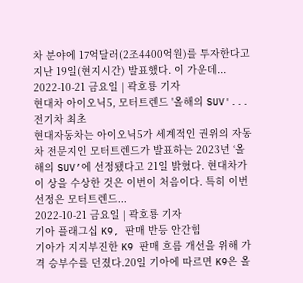차 분야에 17억달러(2조4400억원)를 투자한다고 지난 19일(현지시간) 발표했다. 이 가운데...
2022-10-21 금요일 | 곽호룡 기자
현대차 아이오닉5, 모터트렌드 '올해의 SUV'...전기차 최초
현대자동차는 아이오닉5가 세계적인 권위의 자동차 전문지인 모터트렌드가 발표하는 2023년 ‘올해의 SUV’에 선정됐다고 21일 밝혔다. 현대차가 이 상을 수상한 것은 이번이 처음이다. 특히 이번 선정은 모터트렌드...
2022-10-21 금요일 | 곽호룡 기자
기아 플래그십 K9, 판매 반등 안간힘
기아가 지지부진한 K9 판매 흐름 개선을 위해 가격 승부수를 던졌다.20일 기아에 따르면 K9은 올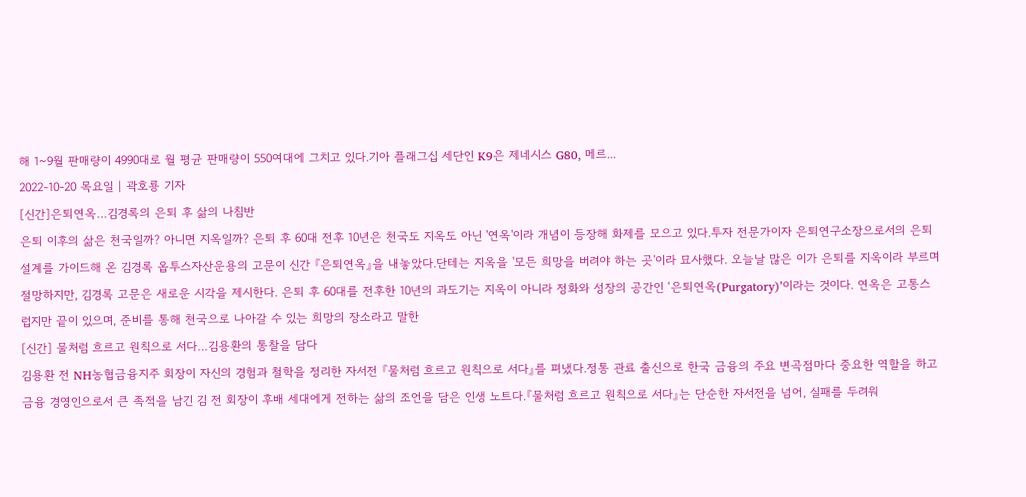해 1~9월 판매량이 4990대로 월 평균 판매량이 550여대에 그치고 있다.기아 플래그십 세단인 K9은 제네시스 G80, 메르...
2022-10-20 목요일 | 곽호룡 기자
[신간]은퇴연옥…김경록의 은퇴 후 삶의 나침반
은퇴 이후의 삶은 천국일까? 아니면 지옥일까? 은퇴 후 60대 전후 10년은 천국도 지옥도 아닌 '연옥'이라 개념이 등장해 화제를 모으고 있다.투자 전문가이자 은퇴연구소장으로서의 은퇴 설계를 가이드해 온 김경록 옵투스자산운용의 고문이 신간 『은퇴연옥』을 내놓았다.단테는 지옥을 '모든 희망을 버려야 하는 곳'이라 묘사했다. 오늘날 많은 이가 은퇴를 지옥이라 부르며 절망하지만, 김경록 고문은 새로운 시각을 제시한다. 은퇴 후 60대를 전후한 10년의 과도기는 지옥이 아니라 정화와 성장의 공간인 ‘은퇴연옥(Purgatory)’이라는 것이다. 연옥은 고통스럽지만 끝이 있으며, 준비를 통해 천국으로 나아갈 수 있는 희망의 장소라고 말한
[신간] 물처럼 흐르고 원칙으로 서다…김용환의 통찰을 담다
김용환 전 NH농협금융지주 회장이 자신의 경험과 철학을 정리한 자서전 『물처럼 흐르고 원칙으로 서다』를 펴냈다.정통 관료 출신으로 한국 금융의 주요 변곡점마다 중요한 역할을 하고 금융 경영인으로서 큰 족적을 남긴 김 전 회장이 후배 세대에게 전하는 삶의 조언을 담은 인생 노트다.『물처럼 흐르고 원칙으로 서다』는 단순한 자서전을 넘어, 실패를 두려워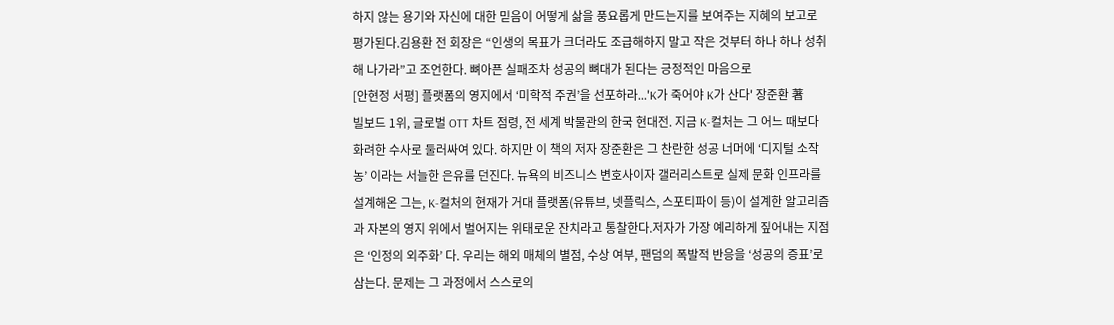하지 않는 용기와 자신에 대한 믿음이 어떻게 삶을 풍요롭게 만드는지를 보여주는 지혜의 보고로 평가된다.김용환 전 회장은 “인생의 목표가 크더라도 조급해하지 말고 작은 것부터 하나 하나 성취해 나가라”고 조언한다. 뼈아픈 실패조차 성공의 뼈대가 된다는 긍정적인 마음으로
[안현정 서평] 플랫폼의 영지에서 ‘미학적 주권’을 선포하라...'K가 죽어야 K가 산다' 장준환 著
빌보드 1위, 글로벌 OTT 차트 점령, 전 세계 박물관의 한국 현대전. 지금 K-컬처는 그 어느 때보다 화려한 수사로 둘러싸여 있다. 하지만 이 책의 저자 장준환은 그 찬란한 성공 너머에 ‘디지털 소작농’ 이라는 서늘한 은유를 던진다. 뉴욕의 비즈니스 변호사이자 갤러리스트로 실제 문화 인프라를 설계해온 그는, K-컬처의 현재가 거대 플랫폼(유튜브, 넷플릭스, 스포티파이 등)이 설계한 알고리즘과 자본의 영지 위에서 벌어지는 위태로운 잔치라고 통찰한다.저자가 가장 예리하게 짚어내는 지점은 ‘인정의 외주화’ 다. 우리는 해외 매체의 별점, 수상 여부, 팬덤의 폭발적 반응을 ‘성공의 증표’로 삼는다. 문제는 그 과정에서 스스로의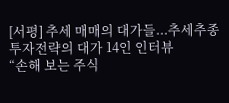[서평] 추세 매매의 대가들...추세추종 투자전략의 대가 14인 인터뷰
“손해 보는 주식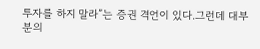투자를 하지 말라”는 증권 격언이 있다.그런데 대부분의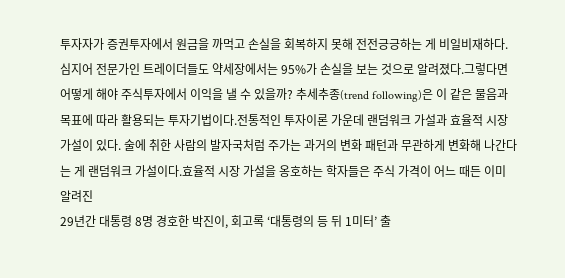투자자가 증권투자에서 원금을 까먹고 손실을 회복하지 못해 전전긍긍하는 게 비일비재하다. 심지어 전문가인 트레이더들도 약세장에서는 95%가 손실을 보는 것으로 알려졌다.그렇다면 어떻게 해야 주식투자에서 이익을 낼 수 있을까? 추세추종(trend following)은 이 같은 물음과 목표에 따라 활용되는 투자기법이다.전통적인 투자이론 가운데 랜덤워크 가설과 효율적 시장 가설이 있다. 술에 취한 사람의 발자국처럼 주가는 과거의 변화 패턴과 무관하게 변화해 나간다는 게 랜덤워크 가설이다.효율적 시장 가설을 옹호하는 학자들은 주식 가격이 어느 때든 이미 알려진
29년간 대통령 8명 경호한 박진이, 회고록 ‘대통령의 등 뒤 1미터’ 출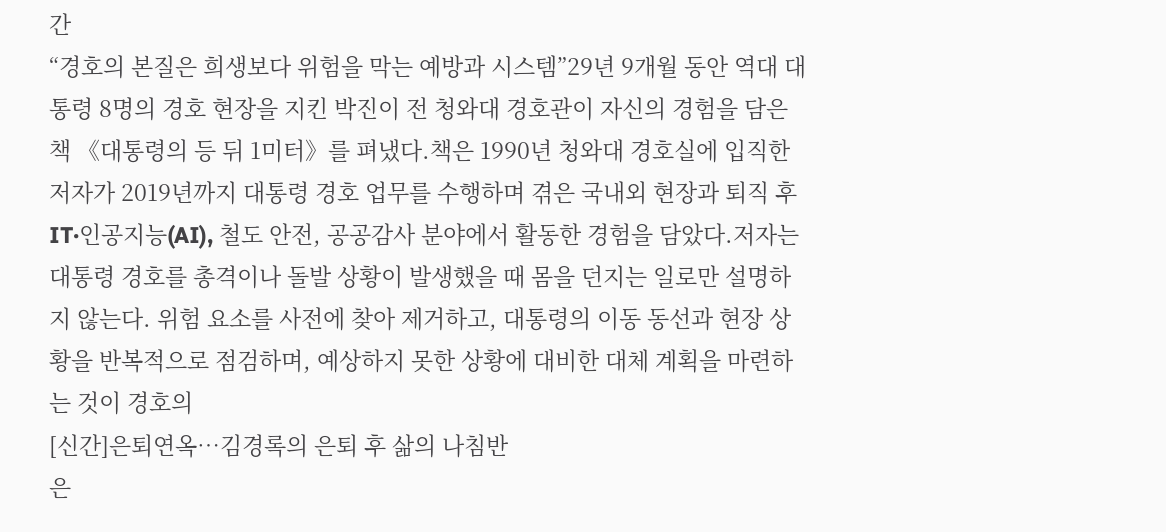간
“경호의 본질은 희생보다 위험을 막는 예방과 시스템”29년 9개월 동안 역대 대통령 8명의 경호 현장을 지킨 박진이 전 청와대 경호관이 자신의 경험을 담은 책 《대통령의 등 뒤 1미터》를 펴냈다.책은 1990년 청와대 경호실에 입직한 저자가 2019년까지 대통령 경호 업무를 수행하며 겪은 국내외 현장과 퇴직 후 IT·인공지능(AI), 철도 안전, 공공감사 분야에서 활동한 경험을 담았다.저자는 대통령 경호를 총격이나 돌발 상황이 발생했을 때 몸을 던지는 일로만 설명하지 않는다. 위험 요소를 사전에 찾아 제거하고, 대통령의 이동 동선과 현장 상황을 반복적으로 점검하며, 예상하지 못한 상황에 대비한 대체 계획을 마련하는 것이 경호의
[신간]은퇴연옥…김경록의 은퇴 후 삶의 나침반
은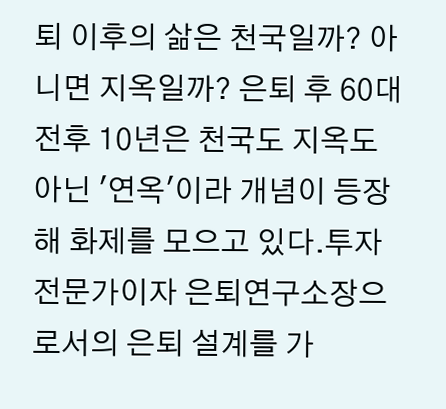퇴 이후의 삶은 천국일까? 아니면 지옥일까? 은퇴 후 60대 전후 10년은 천국도 지옥도 아닌 '연옥'이라 개념이 등장해 화제를 모으고 있다.투자 전문가이자 은퇴연구소장으로서의 은퇴 설계를 가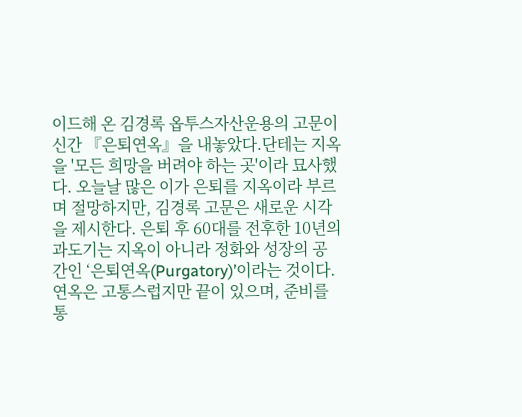이드해 온 김경록 옵투스자산운용의 고문이 신간 『은퇴연옥』을 내놓았다.단테는 지옥을 '모든 희망을 버려야 하는 곳'이라 묘사했다. 오늘날 많은 이가 은퇴를 지옥이라 부르며 절망하지만, 김경록 고문은 새로운 시각을 제시한다. 은퇴 후 60대를 전후한 10년의 과도기는 지옥이 아니라 정화와 성장의 공간인 ‘은퇴연옥(Purgatory)’이라는 것이다. 연옥은 고통스럽지만 끝이 있으며, 준비를 통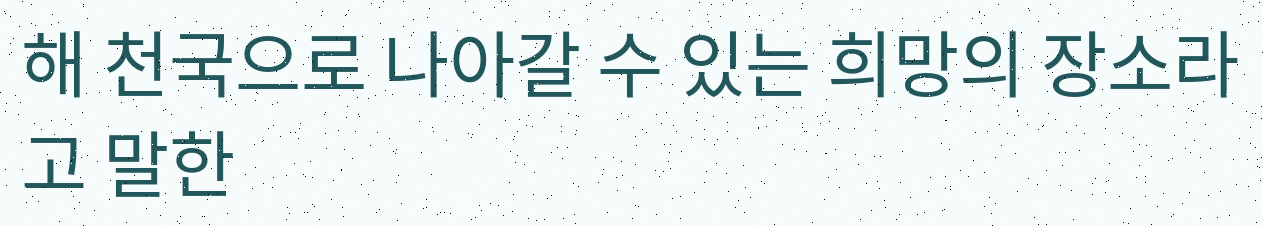해 천국으로 나아갈 수 있는 희망의 장소라고 말한